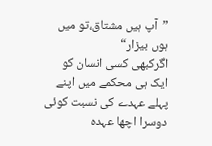”آپ ہیں مشتاق،تو میں ہوں بیزار“
اگرکبھی کسی انسان کو ایک ہی محکمے میں اپنے پہلے عہدے کی نسبت کوئی دوسرا اچھا عہدہ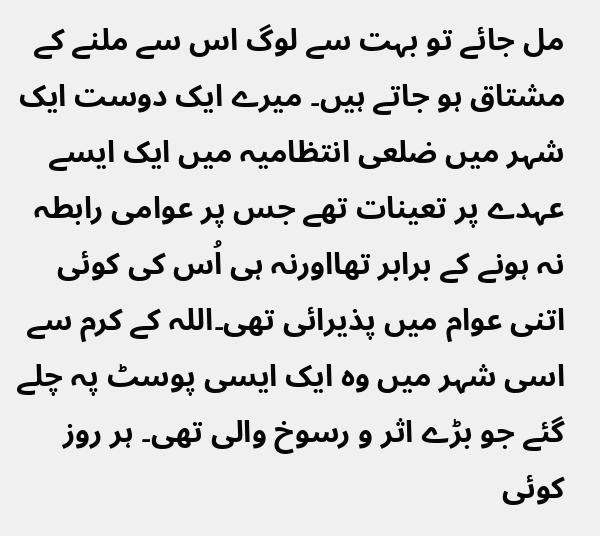مل جائے تو بہت سے لوگ اس سے ملنے کے مشتاق ہو جاتے ہیں۔ میرے ایک دوست ایک شہر میں ضلعی انتظامیہ میں ایک ایسے عہدے پر تعینات تھے جس پر عوامی رابطہ نہ ہونے کے برابر تھااورنہ ہی اُس کی کوئی اتنی عوام میں پذیرائی تھی۔اللہ کے کرم سے اسی شہر میں وہ ایک ایسی پوسٹ پہ چلے گئے جو بڑے اثر و رسوخ والی تھی۔ ہر روز کوئی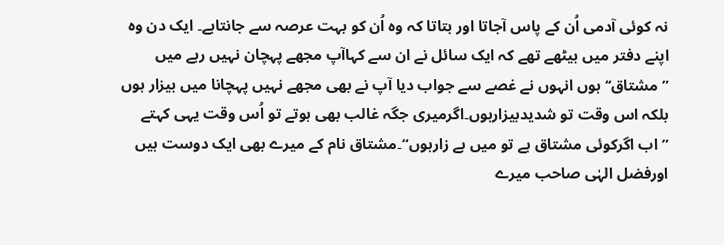نہ کوئی آدمی اُن کے پاس آجاتا اور بتاتا کہ وہ اُن کو بہت عرصہ سے جانتاہے۔ ایک دن وہ اپنے دفتر میں بیٹھے تھے کہ ایک سائل نے ان سے کہاآپ مجھے پہچان نہیں رہے میں ”مشتاق‘‘ ہوں انہوں نے غصے سے جواب دیا آپ نے بھی مجھے نہیں پہچانا میں بیزار ہوں بلکہ اس وقت تو شدیدبیزارہوں۔اگرمیری جگہ غالب بھی ہوتے تو اُس وقت یہی کہتے ”اب اگرکوئی مشتاق ہے تو میں بے زارہوں“۔مشتاق نام کے میرے بھی ایک دوست ہیں اورفضل الہٰی صاحب میرے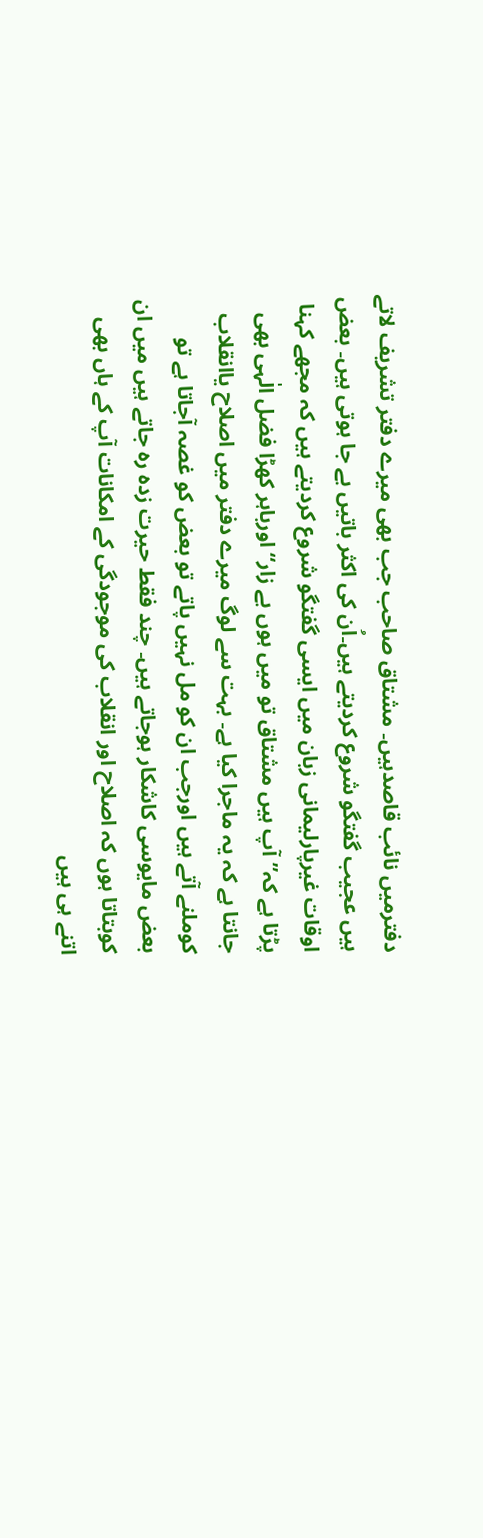دفترمیں نائب قاصدہیں۔ مشتاق صاحب جب بھی میرے دفتر تشریف لاتے ہیں عجیب گفتگو شروع کردیتے ہیں۔اُن کی اکثر باتیں بے جا ہوتی ہیں۔ بعض اوقات غیرپارلیمانی زبان میں ایسی گفتگو شروع کردیتے ہیں کہ مجھے کہنا پڑتا ہے کہ”آپ ہیں مشتاق تو میں ہوں بے زار“ اورباہر کھڑا فضل الٰہی بھی جانتا ہے کہ یہ ماجرا کیا ہے۔ بہت سے لوگ میرے دفتر میں اصلاح یاانقلاب کوملنے آتے ہیں اورجب ان کو مل نہیں پاتے تو بعض کو غصہ آجاتا ہے تو بعض مایوسی کاشکار ہوجاتے ہیں۔ چند فقط حیرت زدہ رہ جاتے ہیں میں ان کوبتاتا ہوں کہ اصلاح اور انقلاب کی موجودگی کے امکانات آپ کے ہاں بھی اتنے ہی ہیں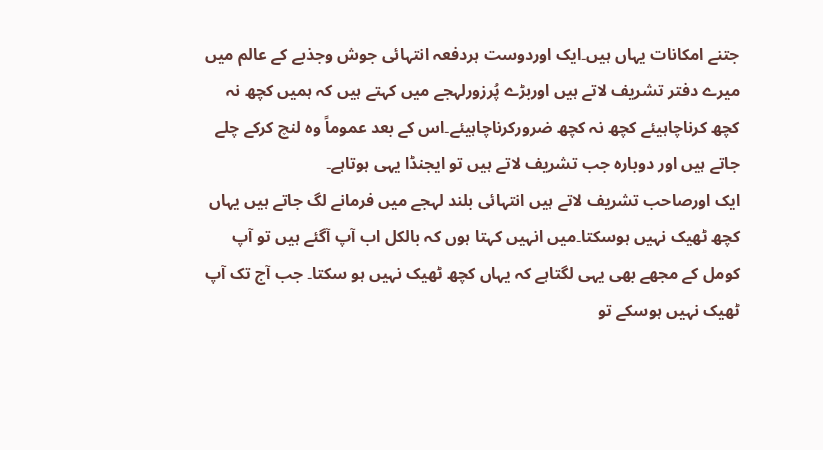جتنے امکانات یہاں ہیں۔ایک اوردوست ہردفعہ انتہائی جوش وجذبے کے عالم میں میرے دفتر تشریف لاتے ہیں اوربڑے پُرزورلہجے میں کہتے ہیں کہ ہمیں کچھ نہ کچھ کرناچاہیئے کچھ نہ کچھ ضرورکرناچاہیئے۔اس کے بعد عموماً وہ لنچ کرکے چلے جاتے ہیں اور دوبارہ جب تشریف لاتے ہیں تو ایجنڈا یہی ہوتاہے۔
ایک اورصاحب تشریف لاتے ہیں انتہائی بلند لہجے میں فرمانے لگ جاتے ہیں یہاں کچھ ٹھیک نہیں ہوسکتا۔میں انہیں کہتا ہوں کہ بالکل اب آپ آگئے ہیں تو آپ کومل کے مجھے بھی یہی لگتاہے کہ یہاں کچھ ٹھیک نہیں ہو سکتا۔ جب آج تک آپ ٹھیک نہیں ہوسکے تو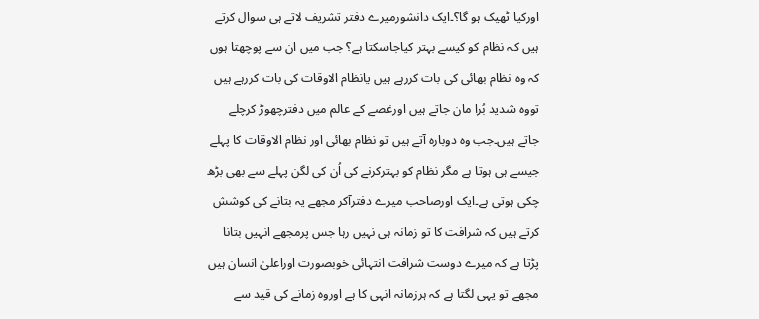اورکیا ٹھیک ہو گا؟۔ایک دانشورمیرے دفتر تشریف لاتے ہی سوال کرتے ہیں کہ نظام کو کیسے بہتر کیاجاسکتا ہے؟ جب میں ان سے پوچھتا ہوں کہ وہ نظام بھائی کی بات کررہے ہیں یانظام الاوقات کی بات کررہے ہیں تووہ شدید بُرا مان جاتے ہیں اورغصے کے عالم میں دفترچھوڑ کرچلے جاتے ہیں۔جب وہ دوبارہ آتے ہیں تو نظام بھائی اور نظام الاوقات کا پہلے جیسے ہی ہوتا ہے مگر نظام کو بہترکرنے کی اُن کی لگن پہلے سے بھی بڑھ چکی ہوتی ہے۔ایک اورصاحب میرے دفترآکر مجھے یہ بتانے کی کوشش کرتے ہیں کہ شرافت کا تو زمانہ ہی نہیں رہا جس پرمجھے انہیں بتانا پڑتا ہے کہ میرے دوست شرافت انتہائی خوبصورت اوراعلیٰ انسان ہیں مجھے تو یہی لگتا ہے کہ ہرزمانہ انہی کا ہے اوروہ زمانے کی قید سے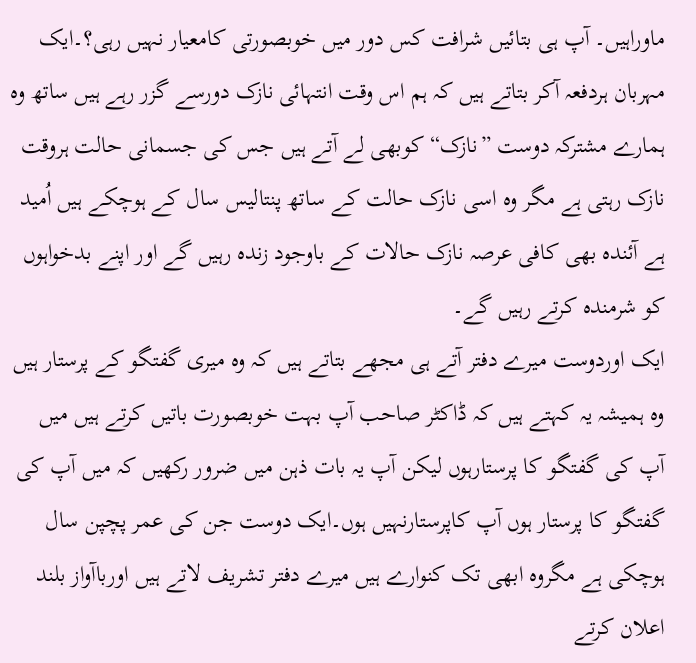ماوراہیں۔ آپ ہی بتائیں شرافت کس دور میں خوبصورتی کامعیار نہیں رہی؟۔ایک مہربان ہردفعہ آکر بتاتے ہیں کہ ہم اس وقت انتہائی نازک دورسے گزر رہے ہیں ساتھ وہ ہمارے مشترکہ دوست ”نازک“ کوبھی لے آتے ہیں جس کی جسمانی حالت ہروقت نازک رہتی ہے مگر وہ اسی نازک حالت کے ساتھ پنتالیس سال کے ہوچکے ہیں اُمید ہے آئندہ بھی کافی عرصہ نازک حالات کے باوجود زندہ رہیں گے اور اپنے بدخواہوں کو شرمندہ کرتے رہیں گے۔
ایک اوردوست میرے دفتر آتے ہی مجھے بتاتے ہیں کہ وہ میری گفتگو کے پرستار ہیں وہ ہمیشہ یہ کہتے ہیں کہ ڈاکٹر صاحب آپ بہت خوبصورت باتیں کرتے ہیں میں آپ کی گفتگو کا پرستارہوں لیکن آپ یہ بات ذہن میں ضرور رکھیں کہ میں آپ کی گفتگو کا پرستار ہوں آپ کاپرستارنہیں ہوں۔ایک دوست جن کی عمر پچپن سال ہوچکی ہے مگروہ ابھی تک کنوارے ہیں میرے دفتر تشریف لاتے ہیں اورباآواز بلند اعلان کرتے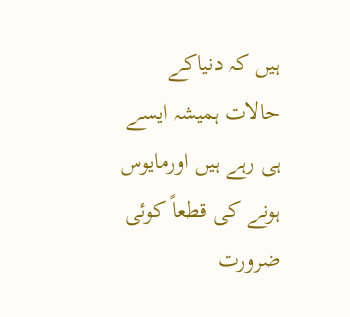ہیں کہ دنیاکے حالات ہمیشہ ایسے ہی رہے ہیں اورمایوس ہونے کی قطعاً کوئی ضرورت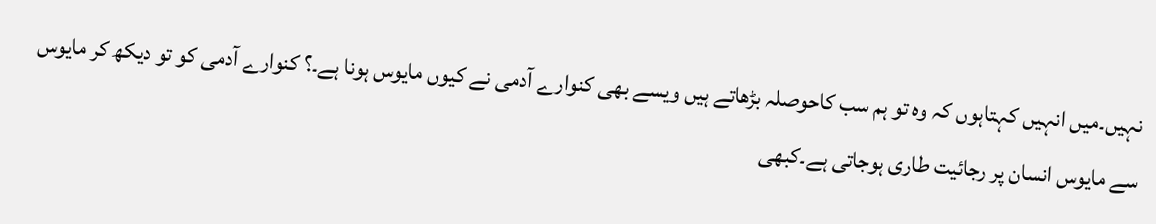نہیں۔میں انہیں کہتاہوں کہ وہ تو ہم سب کاحوصلہ بڑھاتے ہیں ویسے بھی کنوارے آدمی نے کیوں مایوس ہونا ہے۔؟ کنوارے آدمی کو تو دیکھ کر مایوس سے مایوس انسان پر رجائیت طاری ہوجاتی ہے۔کبھی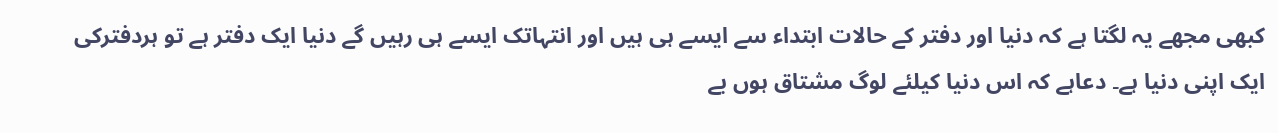کبھی مجھے یہ لگتا ہے کہ دنیا اور دفتر کے حالات ابتداء سے ایسے ہی ہیں اور انتہاتک ایسے ہی رہیں گے دنیا ایک دفتر ہے تو ہردفترکی ایک اپنی دنیا ہے۔ دعاہے کہ اس دنیا کیلئے لوگ مشتاق ہوں بے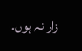زار نہ ہوں۔